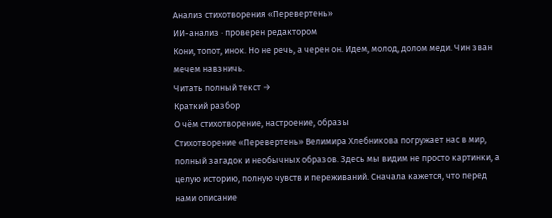Анализ стихотворения «Перевертень»
ИИ-анализ · проверен редактором
Кони, топот, инок. Но не речь, а черен он. Идем, молод, долом меди. Чин зван мечем навзничь.
Читать полный текст →
Краткий разбор
О чём стихотворение, настроение, образы
Стихотворение «Перевертень» Велимира Хлебникова погружает нас в мир, полный загадок и необычных образов. Здесь мы видим не просто картинки, а целую историю, полную чувств и переживаний. Сначала кажется, что перед нами описание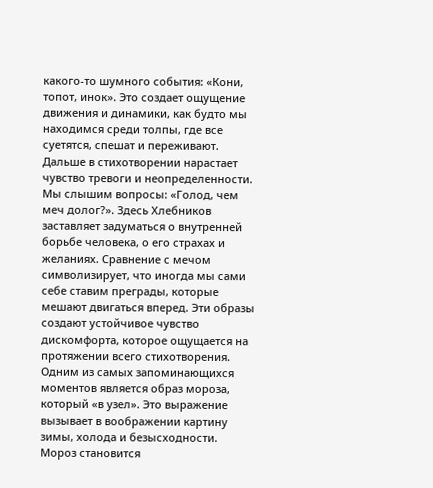какого-то шумного события: «Кони, топот, инок». Это создает ощущение движения и динамики, как будто мы находимся среди толпы, где все суетятся, спешат и переживают.
Дальше в стихотворении нарастает чувство тревоги и неопределенности. Мы слышим вопросы: «Голод, чем меч долог?». Здесь Хлебников заставляет задуматься о внутренней борьбе человека, о его страхах и желаниях. Сравнение с мечом символизирует, что иногда мы сами себе ставим преграды, которые мешают двигаться вперед. Эти образы создают устойчивое чувство дискомфорта, которое ощущается на протяжении всего стихотворения.
Одним из самых запоминающихся моментов является образ мороза, который «в узел». Это выражение вызывает в воображении картину зимы, холода и безысходности. Мороз становится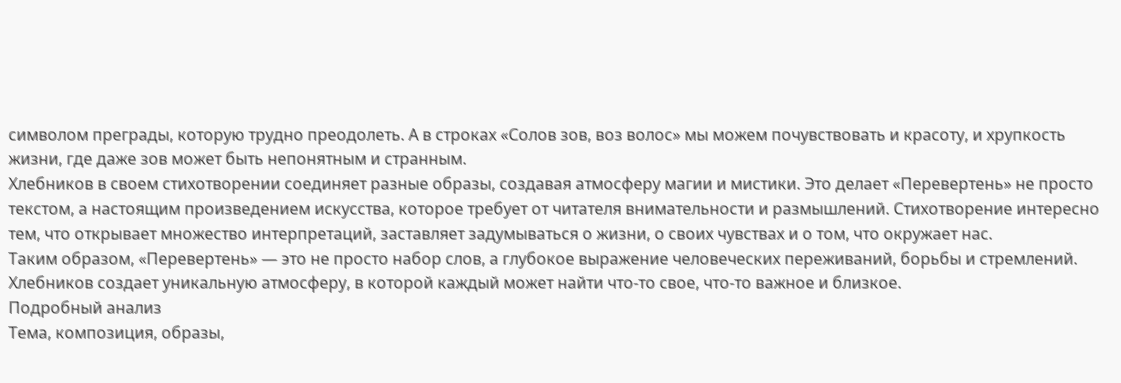символом преграды, которую трудно преодолеть. А в строках «Солов зов, воз волос» мы можем почувствовать и красоту, и хрупкость жизни, где даже зов может быть непонятным и странным.
Хлебников в своем стихотворении соединяет разные образы, создавая атмосферу магии и мистики. Это делает «Перевертень» не просто текстом, а настоящим произведением искусства, которое требует от читателя внимательности и размышлений. Стихотворение интересно тем, что открывает множество интерпретаций, заставляет задумываться о жизни, о своих чувствах и о том, что окружает нас.
Таким образом, «Перевертень» — это не просто набор слов, а глубокое выражение человеческих переживаний, борьбы и стремлений. Хлебников создает уникальную атмосферу, в которой каждый может найти что-то свое, что-то важное и близкое.
Подробный анализ
Тема, композиция, образы,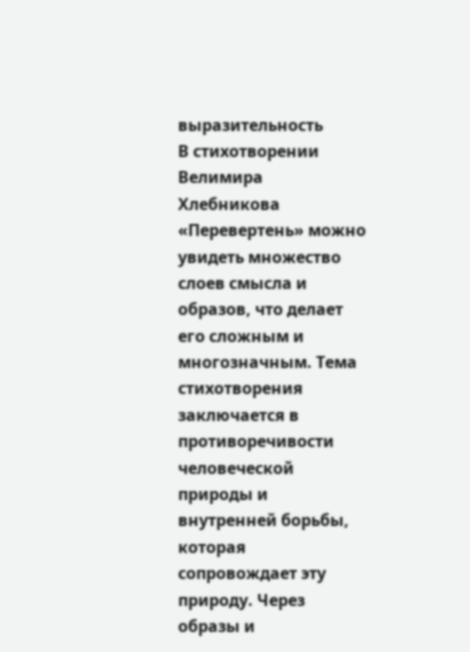выразительность
В стихотворении Велимира Хлебникова «Перевертень» можно увидеть множество слоев смысла и образов, что делает его сложным и многозначным. Тема стихотворения заключается в противоречивости человеческой природы и внутренней борьбы, которая сопровождает эту природу. Через образы и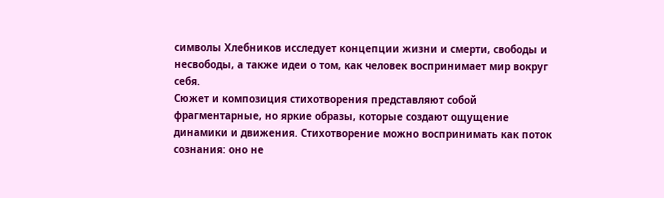символы Хлебников исследует концепции жизни и смерти, свободы и несвободы, а также идеи о том, как человек воспринимает мир вокруг себя.
Сюжет и композиция стихотворения представляют собой фрагментарные, но яркие образы, которые создают ощущение динамики и движения. Стихотворение можно воспринимать как поток сознания: оно не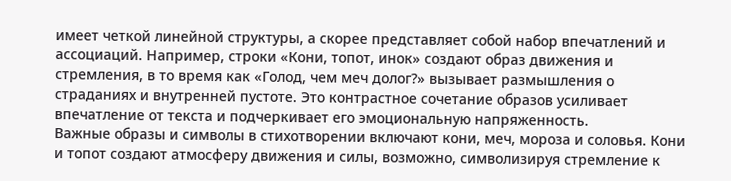имеет четкой линейной структуры, а скорее представляет собой набор впечатлений и ассоциаций. Например, строки «Кони, топот, инок» создают образ движения и стремления, в то время как «Голод, чем меч долог?» вызывает размышления о страданиях и внутренней пустоте. Это контрастное сочетание образов усиливает впечатление от текста и подчеркивает его эмоциональную напряженность.
Важные образы и символы в стихотворении включают кони, меч, мороза и соловья. Кони и топот создают атмосферу движения и силы, возможно, символизируя стремление к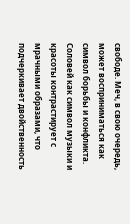свободе. Меч, в свою очередь, может восприниматься как символ борьбы и конфликта. Соловей как символ музыки и красоты контрастирует с мрачными образами, что подчеркивает двойственность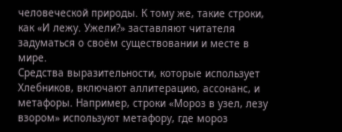человеческой природы. К тому же, такие строки, как «И лежу. Ужели?» заставляют читателя задуматься о своём существовании и месте в мире.
Средства выразительности, которые использует Хлебников, включают аллитерацию, ассонанс, и метафоры. Например, строки «Мороз в узел, лезу взором» используют метафору, где мороз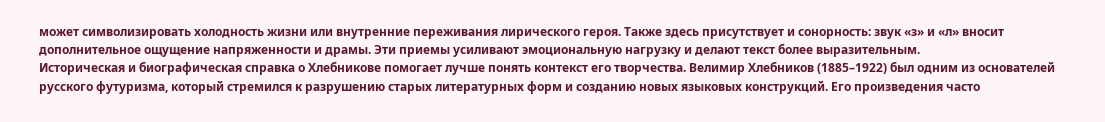может символизировать холодность жизни или внутренние переживания лирического героя. Также здесь присутствует и сонорность: звук «з» и «л» вносит дополнительное ощущение напряженности и драмы. Эти приемы усиливают эмоциональную нагрузку и делают текст более выразительным.
Историческая и биографическая справка о Хлебникове помогает лучше понять контекст его творчества. Велимир Хлебников (1885–1922) был одним из основателей русского футуризма, который стремился к разрушению старых литературных форм и созданию новых языковых конструкций. Его произведения часто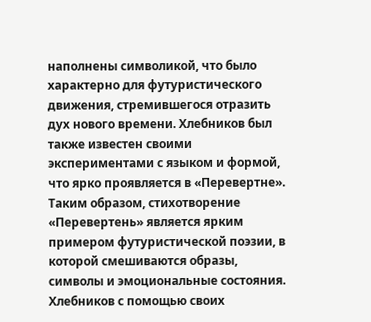наполнены символикой, что было характерно для футуристического движения, стремившегося отразить дух нового времени. Хлебников был также известен своими экспериментами с языком и формой, что ярко проявляется в «Перевертне».
Таким образом, стихотворение «Перевертень» является ярким примером футуристической поэзии, в которой смешиваются образы, символы и эмоциональные состояния. Хлебников с помощью своих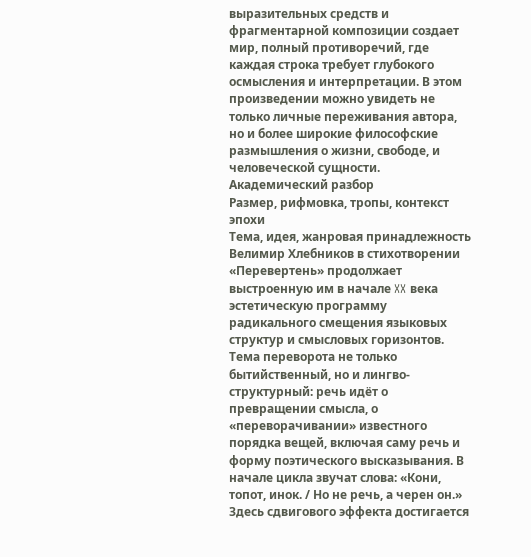выразительных средств и фрагментарной композиции создает мир, полный противоречий, где каждая строка требует глубокого осмысления и интерпретации. В этом произведении можно увидеть не только личные переживания автора, но и более широкие философские размышления о жизни, свободе, и человеческой сущности.
Академический разбор
Размер, рифмовка, тропы, контекст эпохи
Тема, идея, жанровая принадлежность
Велимир Хлебников в стихотворении «Перевертень» продолжает выстроенную им в начале XX века эстетическую программу радикального смещения языковых структур и смысловых горизонтов. Тема переворота не только бытийственный, но и лингво-структурный: речь идёт о превращении смысла, о «переворачивании» известного порядка вещей, включая саму речь и форму поэтического высказывания. В начале цикла звучат слова: «Кони, топот, инок. / Но не речь, а черен он.» Здесь сдвигового эффекта достигается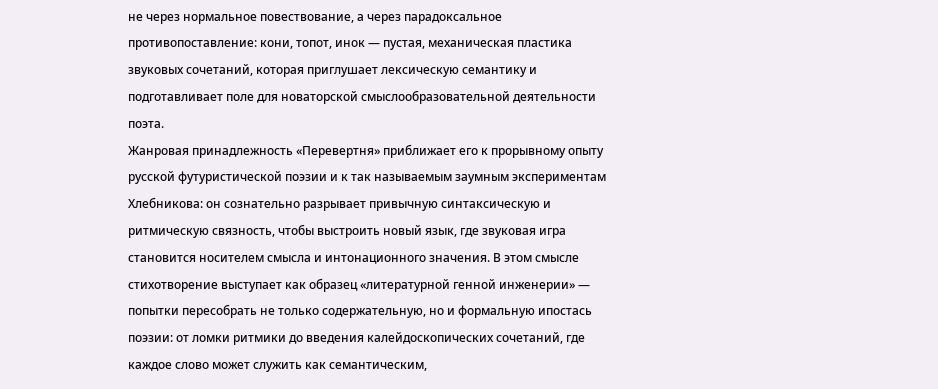не через нормальное повествование, а через парадоксальное противопоставление: кони, топот, инок — пустая, механическая пластика звуковых сочетаний, которая приглушает лексическую семантику и подготавливает поле для новаторской смыслообразовательной деятельности поэта.
Жанровая принадлежность «Перевертня» приближает его к прорывному опыту русской футуристической поэзии и к так называемым заумным экспериментам Хлебникова: он сознательно разрывает привычную синтаксическую и ритмическую связность, чтобы выстроить новый язык, где звуковая игра становится носителем смысла и интонационного значения. В этом смысле стихотворение выступает как образец «литературной генной инженерии» — попытки пересобрать не только содержательную, но и формальную ипостась поэзии: от ломки ритмики до введения калейдоскопических сочетаний, где каждое слово может служить как семантическим,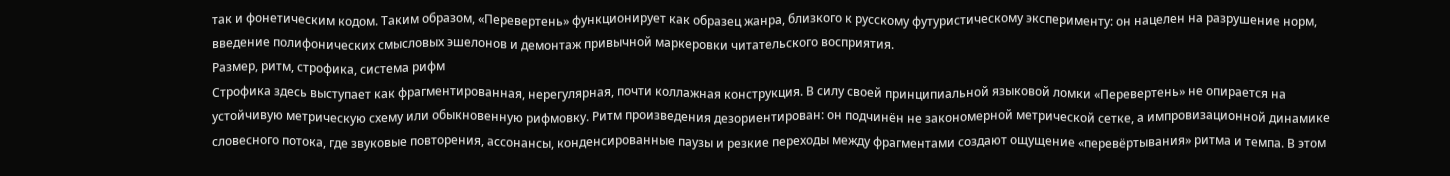так и фонетическим кодом. Таким образом, «Перевертень» функционирует как образец жанра, близкого к русскому футуристическому эксперименту: он нацелен на разрушение норм, введение полифонических смысловых эшелонов и демонтаж привычной маркеровки читательского восприятия.
Размер, ритм, строфика, система рифм
Строфика здесь выступает как фрагментированная, нерегулярная, почти коллажная конструкция. В силу своей принципиальной языковой ломки «Перевертень» не опирается на устойчивую метрическую схему или обыкновенную рифмовку. Ритм произведения дезориентирован: он подчинён не закономерной метрической сетке, а импровизационной динамике словесного потока, где звуковые повторения, ассонансы, конденсированные паузы и резкие переходы между фрагментами создают ощущение «перевёртывания» ритма и темпа. В этом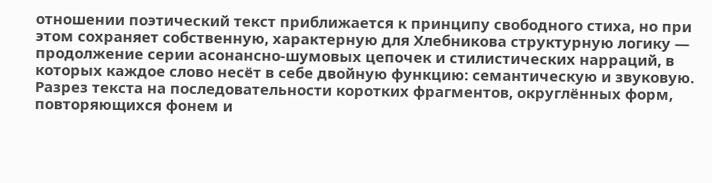отношении поэтический текст приближается к принципу свободного стиха, но при этом сохраняет собственную, характерную для Хлебникова структурную логику — продолжение серии асонансно-шумовых цепочек и стилистических нарраций, в которых каждое слово несёт в себе двойную функцию: семантическую и звуковую.
Разрез текста на последовательности коротких фрагментов, округлённых форм, повторяющихся фонем и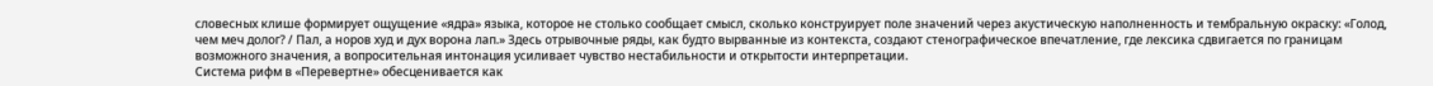словесных клише формирует ощущение «ядра» языка, которое не столько сообщает смысл, сколько конструирует поле значений через акустическую наполненность и тембральную окраску: «Голод, чем меч долог? / Пал, а норов худ и дух ворона лап.» Здесь отрывочные ряды, как будто вырванные из контекста, создают стенографическое впечатление, где лексика сдвигается по границам возможного значения, а вопросительная интонация усиливает чувство нестабильности и открытости интерпретации.
Система рифм в «Перевертне» обесценивается как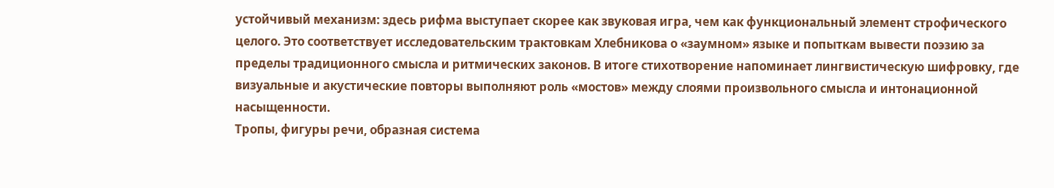устойчивый механизм: здесь рифма выступает скорее как звуковая игра, чем как функциональный элемент строфического целого. Это соответствует исследовательским трактовкам Хлебникова о «заумном» языке и попыткам вывести поэзию за пределы традиционного смысла и ритмических законов. В итоге стихотворение напоминает лингвистическую шифровку, где визуальные и акустические повторы выполняют роль «мостов» между слоями произвольного смысла и интонационной насыщенности.
Тропы, фигуры речи, образная система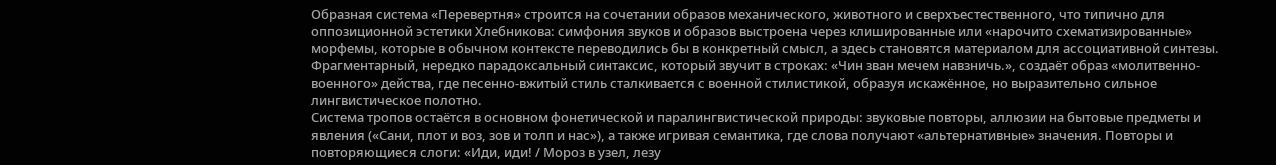Образная система «Перевертня» строится на сочетании образов механического, животного и сверхъестественного, что типично для оппозиционной эстетики Хлебникова: симфония звуков и образов выстроена через клишированные или «нарочито схематизированные» морфемы, которые в обычном контексте переводились бы в конкретный смысл, а здесь становятся материалом для ассоциативной синтезы. Фрагментарный, нередко парадоксальный синтаксис, который звучит в строках: «Чин зван мечем навзничь.», создаёт образ «молитвенно-военного» действа, где песенно-вжитый стиль сталкивается с военной стилистикой, образуя искажённое, но выразительно сильное лингвистическое полотно.
Система тропов остаётся в основном фонетической и паралингвистической природы: звуковые повторы, аллюзии на бытовые предметы и явления («Сани, плот и воз, зов и толп и нас»), а также игривая семантика, где слова получают «альтернативные» значения. Повторы и повторяющиеся слоги: «Иди, иди! / Мороз в узел, лезу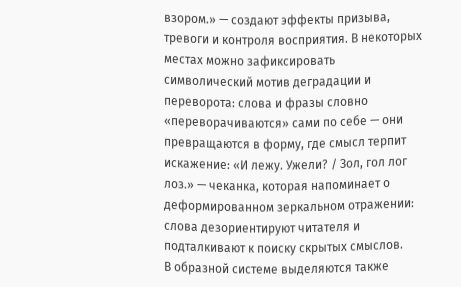взором.» — создают эффекты призыва, тревоги и контроля восприятия. В некоторых местах можно зафиксировать символический мотив деградации и переворота: слова и фразы словно «переворачиваются» сами по себе — они превращаются в форму, где смысл терпит искажение: «И лежу. Ужели? / Зол, гол лог лоз.» — чеканка, которая напоминает о деформированном зеркальном отражении: слова дезориентируют читателя и подталкивают к поиску скрытых смыслов.
В образной системе выделяются также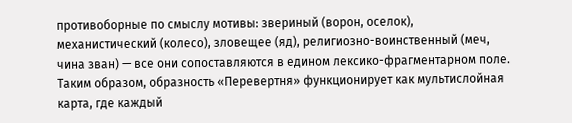противоборные по смыслу мотивы: звериный (ворон, оселок), механистический (колесо), зловещее (яд), религиозно-воинственный (меч, чина зван) — все они сопоставляются в едином лексико-фрагментарном поле. Таким образом, образность «Перевертня» функционирует как мультислойная карта, где каждый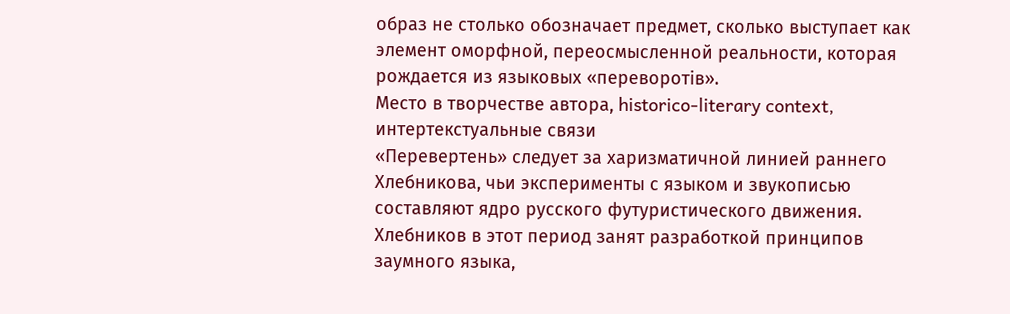образ не столько обозначает предмет, сколько выступает как элемент оморфной, переосмысленной реальности, которая рождается из языковых «переворотів».
Место в творчестве автора, historico-literary context, интертекстуальные связи
«Перевертень» следует за харизматичной линией раннего Хлебникова, чьи эксперименты с языком и звукописью составляют ядро русского футуристического движения. Хлебников в этот период занят разработкой принципов заумного языка,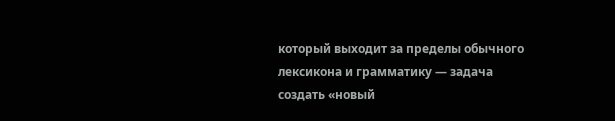который выходит за пределы обычного лексикона и грамматику — задача создать «новый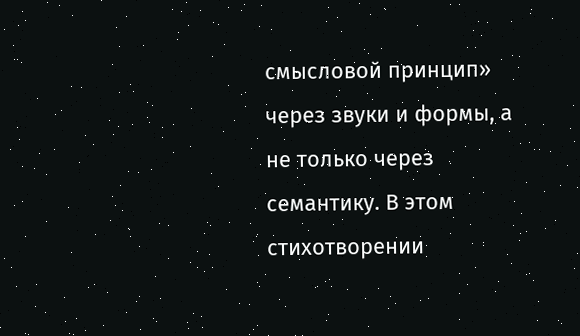смысловой принцип» через звуки и формы, а не только через семантику. В этом стихотворении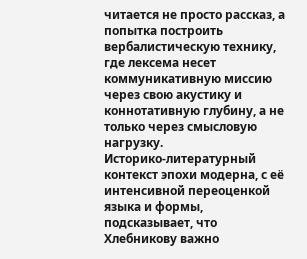читается не просто рассказ, а попытка построить вербалистическую технику, где лексема несет коммуникативную миссию через свою акустику и коннотативную глубину, а не только через смысловую нагрузку.
Историко-литературный контекст эпохи модерна, с её интенсивной переоценкой языка и формы, подсказывает, что Хлебникову важно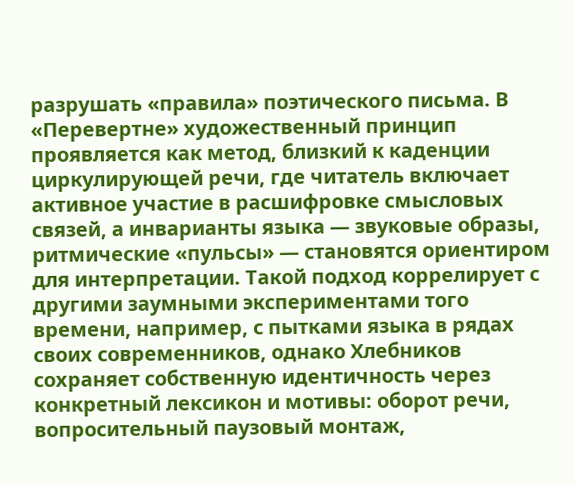разрушать «правила» поэтического письма. В «Перевертне» художественный принцип проявляется как метод, близкий к каденции циркулирующей речи, где читатель включает активное участие в расшифровке смысловых связей, а инварианты языка — звуковые образы, ритмические «пульсы» — становятся ориентиром для интерпретации. Такой подход коррелирует с другими заумными экспериментами того времени, например, с пытками языка в рядах своих современников, однако Хлебников сохраняет собственную идентичность через конкретный лексикон и мотивы: оборот речи, вопросительный паузовый монтаж,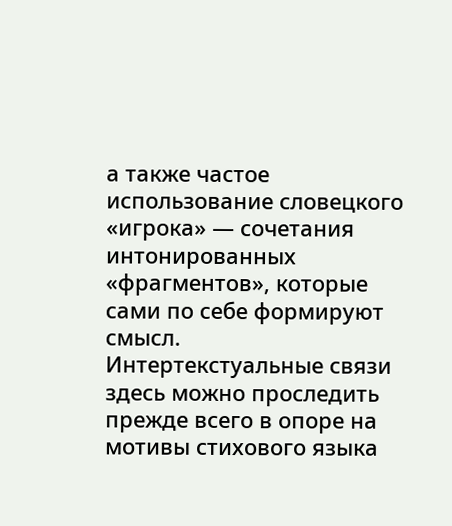а также частое использование словецкого «игрока» — сочетания интонированных «фрагментов», которые сами по себе формируют смысл.
Интертекстуальные связи здесь можно проследить прежде всего в опоре на мотивы стихового языка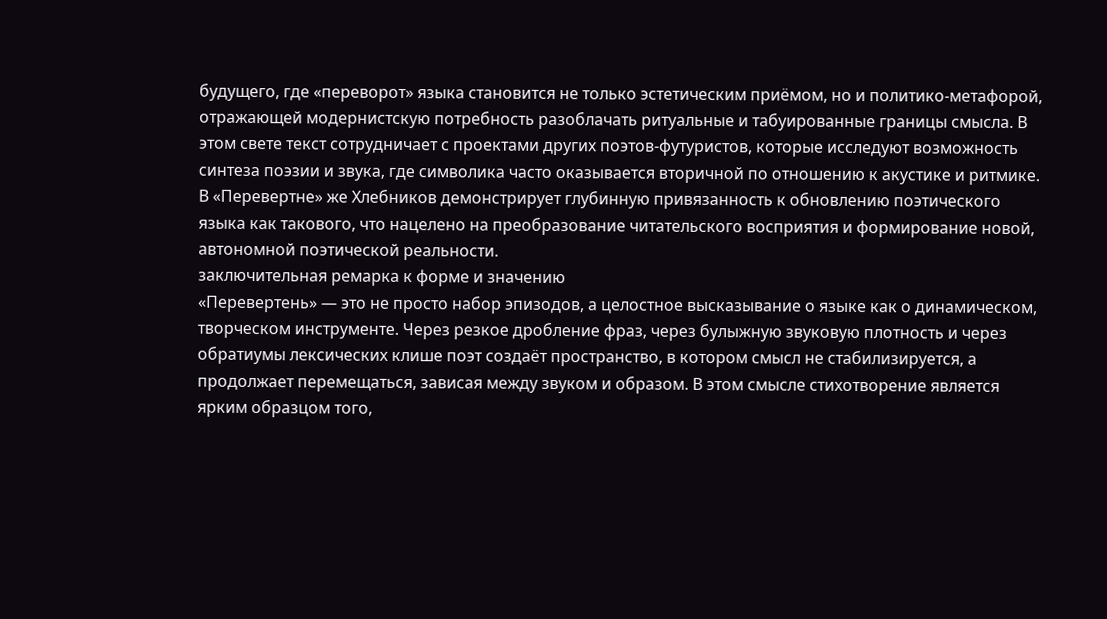будущего, где «переворот» языка становится не только эстетическим приёмом, но и политико-метафорой, отражающей модернистскую потребность разоблачать ритуальные и табуированные границы смысла. В этом свете текст сотрудничает с проектами других поэтов-футуристов, которые исследуют возможность синтеза поэзии и звука, где символика часто оказывается вторичной по отношению к акустике и ритмике. В «Перевертне» же Хлебников демонстрирует глубинную привязанность к обновлению поэтического языка как такового, что нацелено на преобразование читательского восприятия и формирование новой, автономной поэтической реальности.
заключительная ремарка к форме и значению
«Перевертень» — это не просто набор эпизодов, а целостное высказывание о языке как о динамическом, творческом инструменте. Через резкое дробление фраз, через булыжную звуковую плотность и через обратиумы лексических клише поэт создаёт пространство, в котором смысл не стабилизируется, а продолжает перемещаться, зависая между звуком и образом. В этом смысле стихотворение является ярким образцом того,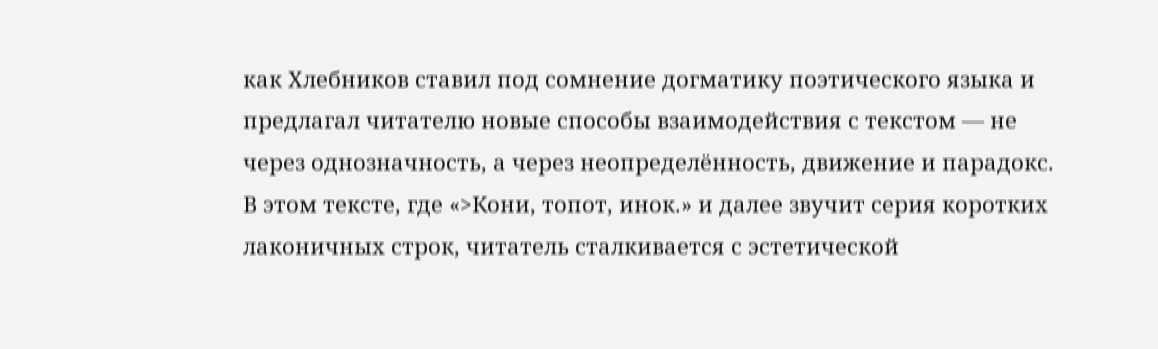как Хлебников ставил под сомнение догматику поэтического языка и предлагал читателю новые способы взаимодействия с текстом — не через однозначность, а через неопределённость, движение и парадокс. В этом тексте, где «>Кони, топот, инок.» и далее звучит серия коротких лаконичных строк, читатель сталкивается с эстетической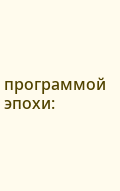программой эпохи: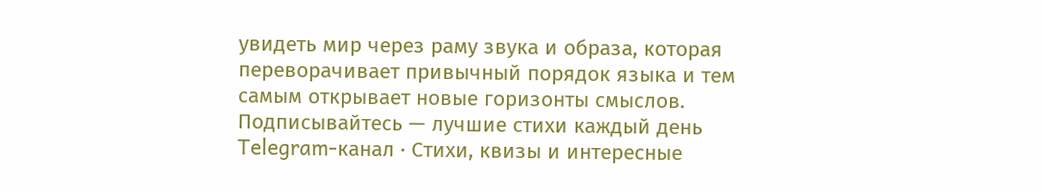увидеть мир через раму звука и образа, которая переворачивает привычный порядок языка и тем самым открывает новые горизонты смыслов.
Подписывайтесь — лучшие стихи каждый день
Telegram-канал · Стихи, квизы и интересные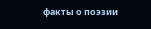факты о поэзии